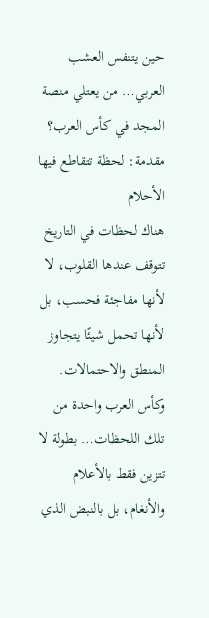حين يتنفس العشب العربي… من يعتلي منصة المجد في كأس العرب؟
مقدمة: لحظة تتقاطع فيها الأحلام
هناك لحظات في التاريخ تتوقف عندها القلوب، لا لأنها مفاجئة فحسب، بل لأنها تحمل شيئًا يتجاوز المنطق والاحتمالات. وكأس العرب واحدة من تلك اللحظات… بطولة لا تتزين فقط بالأعلام والأنغام، بل بالنبض الذي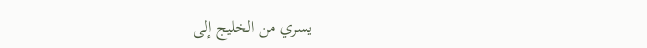يسري من الخليج إلى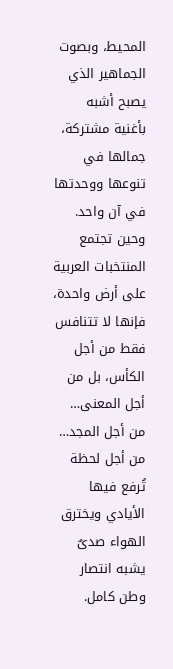المحيط، وبصوت الجماهير الذي يصبح أشبه بأغنية مشتركة، جمالها في تنوعها ووحدتها في آن واحد.
وحين تجتمع المنتخبات العربية على أرض واحدة، فإنها لا تتنافس فقط من أجل الكأس، بل من أجل المعنى… من أجل المجد… من أجل لحظة تُرفع فيها الأيادي ويخترق الهواء صدىٌ يشبه انتصار وطن كامل.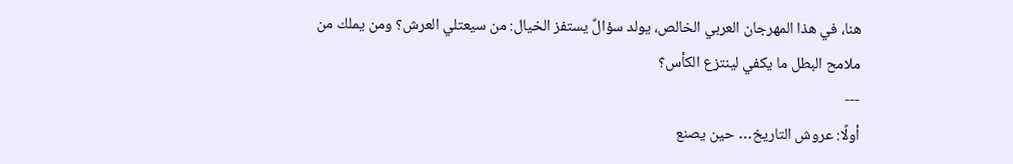هنا، في هذا المهرجان العربي الخالص، يولد سؤالٌ يستفز الخيال: من سيعتلي العرش؟ ومن يملك من ملامح البطل ما يكفي لينتزع الكأس؟
---
أولًا: عروش التاريخ… حين يصنع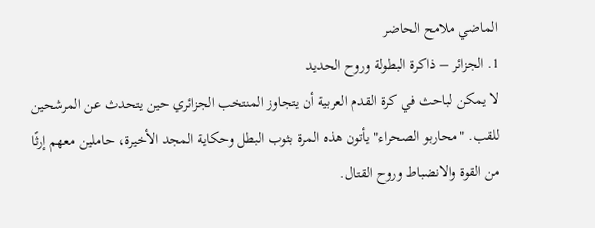الماضي ملامح الحاضر
1. الجزائر – ذاكرة البطولة وروح الحديد
لا يمكن لباحث في كرة القدم العربية أن يتجاوز المنتخب الجزائري حين يتحدث عن المرشحين للقب. "محاربو الصحراء" يأتون هذه المرة بثوب البطل وحكاية المجد الأخيرة، حاملين معهم إرثًا من القوة والانضباط وروح القتال.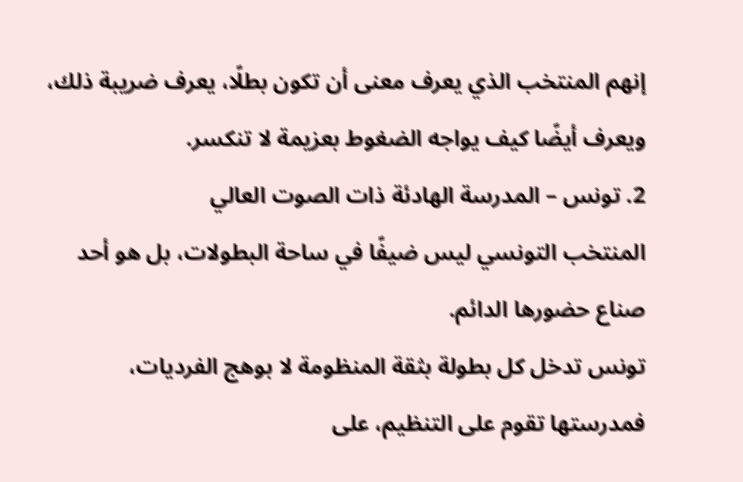إنهم المنتخب الذي يعرف معنى أن تكون بطلًا، يعرف ضريبة ذلك، ويعرف أيضًا كيف يواجه الضغوط بعزيمة لا تنكسر.
2. تونس – المدرسة الهادئة ذات الصوت العالي
المنتخب التونسي ليس ضيفًا في ساحة البطولات، بل هو أحد صناع حضورها الدائم.
تونس تدخل كل بطولة بثقة المنظومة لا بوهج الفرديات، فمدرستها تقوم على التنظيم، على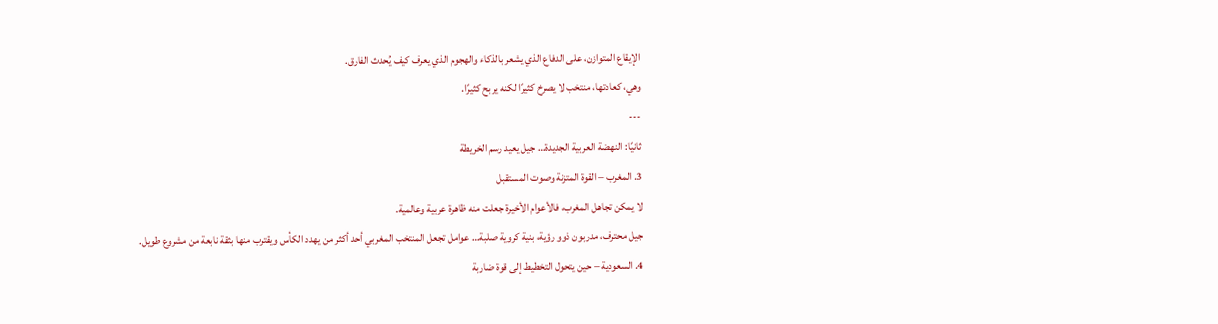الإيقاع المتوازن، على الدفاع الذي يشعر بالذكاء والهجوم الذي يعرف كيف يُحدث الفارق.
وهي، كعادتها، منتخب لا يصرخ كثيرًا لكنه يربح كثيرًا.
---
ثانيًا: النهضة العربية الجديدة… جيل يعيد رسم الخريطة
3. المغرب – القوة المتزنة وصوت المستقبل
لا يمكن تجاهل المغرب، فالأعوام الأخيرة جعلت منه ظاهرة عربية وعالمية.
جيل محترف، مدربون ذوو رؤية، بنية كروية صلبة… عوامل تجعل المنتخب المغربي أحد أكثر من يهدد الكأس ويقترب منها بثقة نابعة من مشروع طويل.
4. السعودية – حين يتحول التخطيط إلى قوة ضاربة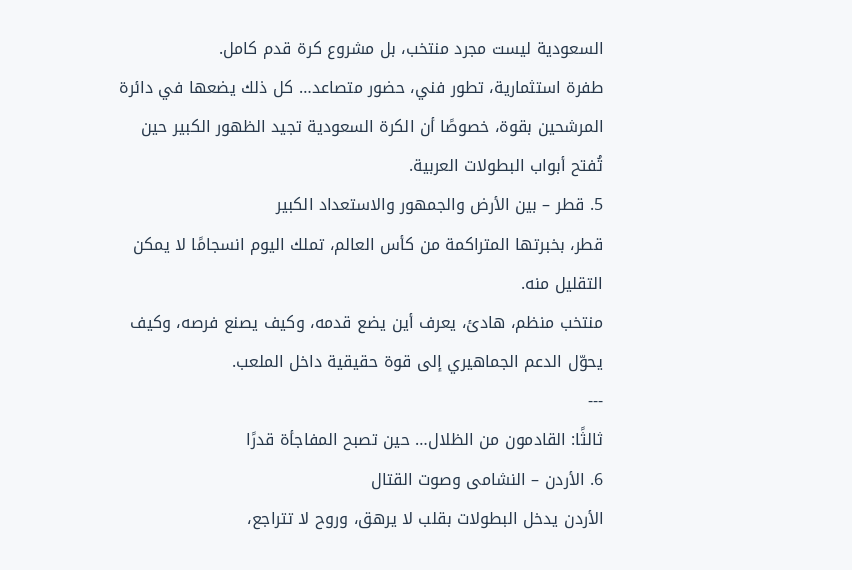السعودية ليست مجرد منتخب، بل مشروع كرة قدم كامل.
طفرة استثمارية، تطور فني، حضور متصاعد… كل ذلك يضعها في دائرة المرشحين بقوة، خصوصًا أن الكرة السعودية تجيد الظهور الكبير حين تُفتح أبواب البطولات العربية.
5. قطر – بين الأرض والجمهور والاستعداد الكبير
قطر، بخبرتها المتراكمة من كأس العالم، تملك اليوم انسجامًا لا يمكن التقليل منه.
منتخب منظم، هادئ، يعرف أين يضع قدمه، وكيف يصنع فرصه، وكيف يحوّل الدعم الجماهيري إلى قوة حقيقية داخل الملعب.
---
ثالثًا: القادمون من الظلال… حين تصبح المفاجأة قدرًا
6. الأردن – النشامى وصوت القتال
الأردن يدخل البطولات بقلب لا يرهق، وروح لا تتراجع،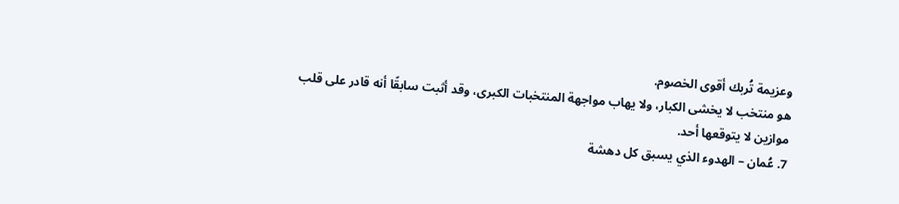وعزيمة تُربك أقوى الخصوم.
هو منتخب لا يخشى الكبار، ولا يهاب مواجهة المنتخبات الكبرى، وقد أثبت سابقًا أنه قادر على قلب موازين لا يتوقعها أحد.
7. عُمان – الهدوء الذي يسبق كل دهشة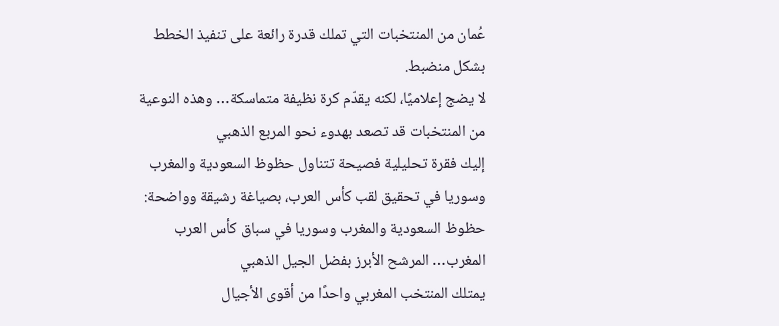عُمان من المنتخبات التي تملك قدرة رائعة على تنفيذ الخطط بشكل منضبط.
لا يضج إعلاميًا، لكنه يقدّم كرة نظيفة متماسكة… وهذه النوعية من المنتخبات قد تصعد بهدوء نحو المربع الذهبي
إليك فقرة تحليلية فصيحة تتناول حظوظ السعودية والمغرب وسوريا في تحقيق لقب كأس العرب، بصياغة رشيقة وواضحة:
حظوظ السعودية والمغرب وسوريا في سباق كأس العرب
المغرب… المرشح الأبرز بفضل الجيل الذهبي
يمتلك المنتخب المغربي واحدًا من أقوى الأجيال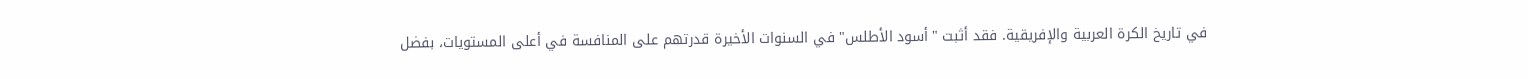في تاريخ الكرة العربية والإفريقية. فقد أثبت "أسود الأطلس" في السنوات الأخيرة قدرتهم على المنافسة في أعلى المستويات، بفضل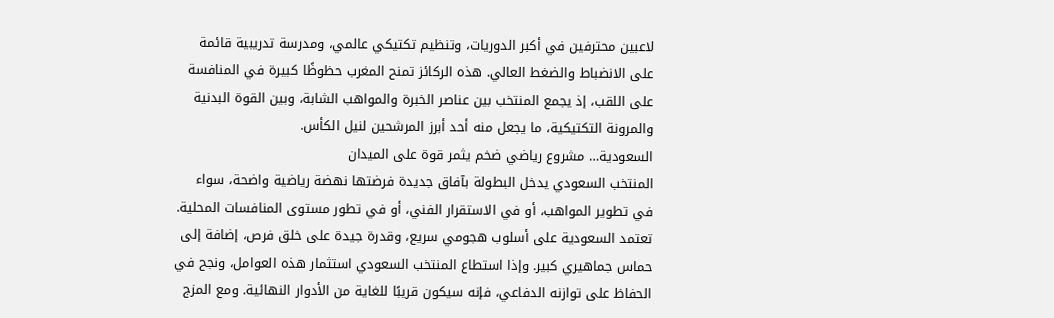لاعبين محترفين في أكبر الدوريات، وتنظيم تكتيكي عالمي، ومدرسة تدريبية قائمة على الانضباط والضغط العالي. هذه الركائز تمنح المغرب حظوظًا كبيرة في المنافسة على اللقب، إذ يجمع المنتخب بين عناصر الخبرة والمواهب الشابة، وبين القوة البدنية والمرونة التكتيكية، ما يجعل منه أحد أبرز المرشحين لنيل الكأس.
السعودية… مشروع رياضي ضخم يثمر قوة على الميدان
المنتخب السعودي يدخل البطولة بآفاق جديدة فرضتها نهضة رياضية واضحة، سواء في تطوير المواهب، أو في الاستقرار الفني، أو في تطور مستوى المنافسات المحلية. تعتمد السعودية على أسلوب هجومي سريع، وقدرة جيدة على خلق فرص، إضافة إلى حماس جماهيري كبير. وإذا استطاع المنتخب السعودي استثمار هذه العوامل، ونجح في الحفاظ على توازنه الدفاعي، فإنه سيكون قريبًا للغاية من الأدوار النهائية. ومع المزج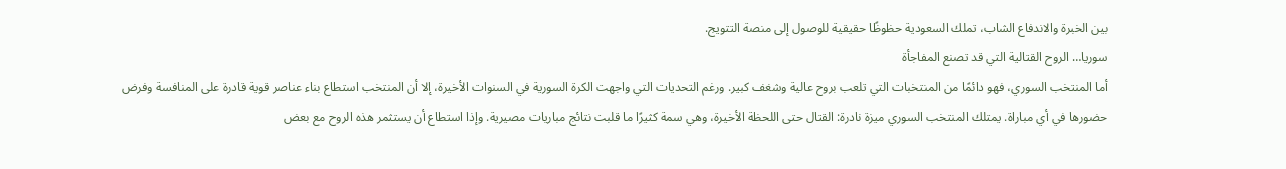بين الخبرة والاندفاع الشاب، تملك السعودية حظوظًا حقيقية للوصول إلى منصة التتويج.
سوريا… الروح القتالية التي قد تصنع المفاجأة
أما المنتخب السوري، فهو دائمًا من المنتخبات التي تلعب بروح عالية وشغف كبير. ورغم التحديات التي واجهت الكرة السورية في السنوات الأخيرة، إلا أن المنتخب استطاع بناء عناصر قوية قادرة على المنافسة وفرض حضورها في أي مباراة. يمتلك المنتخب السوري ميزة نادرة: القتال حتى اللحظة الأخيرة، وهي سمة كثيرًا ما قلبت نتائج مباريات مصيرية. وإذا استطاع أن يستثمر هذه الروح مع بعض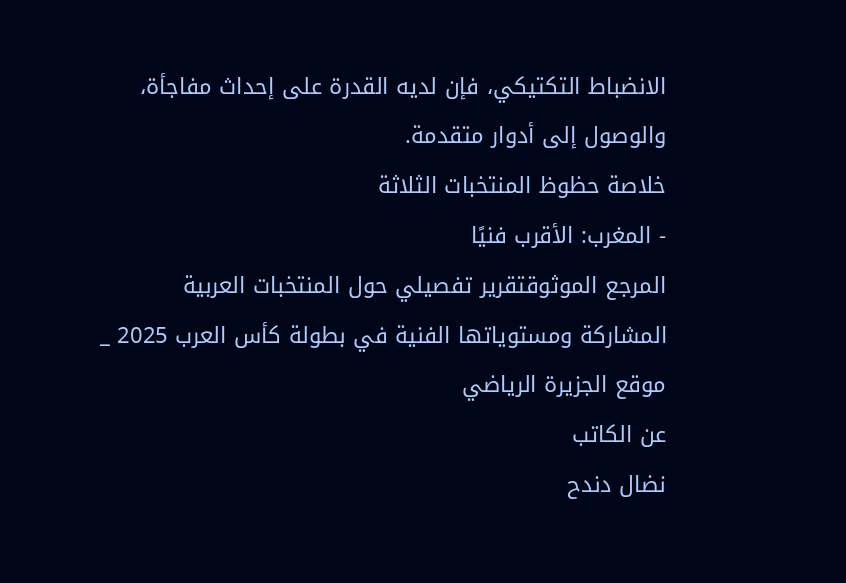الانضباط التكتيكي، فإن لديه القدرة على إحداث مفاجأة، والوصول إلى أدوار متقدمة.
خلاصة حظوظ المنتخبات الثلاثة
- المغرب: الأقرب فنيًا
المرجع الموثوقتقرير تفصيلي حول المنتخبات العربية المشاركة ومستوياتها الفنية في بطولة كأس العرب 2025 _ موقع الجزيرة الرياضي
عن الكاتب
نضال دندح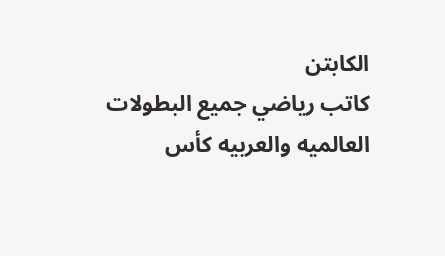الكابتن
كاتب رياضي جميع البطولات العالميه والعربيه كأس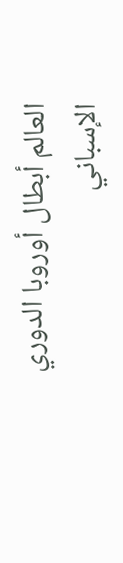العالم أبطال أوروبا الدوري الإسباني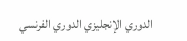الدوري الإنجليزي الدوري الفرنسي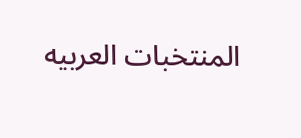المنتخبات العربيه